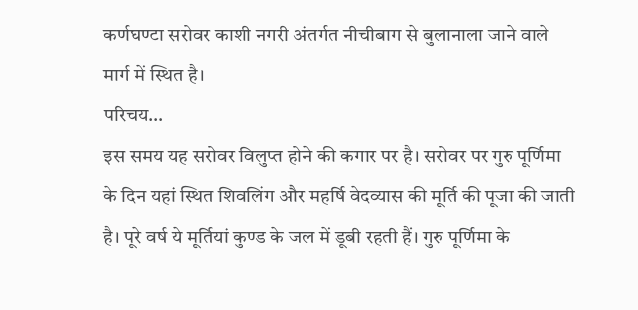कर्णघण्टा सरोवर काशी नगरी अंतर्गत नीचीबाग से बुलानाला जाने वाले मार्ग में स्थित है।
परिचय…
इस समय यह सरोवर विलुप्त होने की कगार पर है। सरोवर पर गुरु पूर्णिमा के दिन यहां स्थित शिवलिंग और महर्षि वेदव्यास की मूर्ति की पूजा की जाती है। पूरे वर्ष ये मूर्तियां कुण्ड के जल में डूबी रहती हैं। गुरु पूर्णिमा के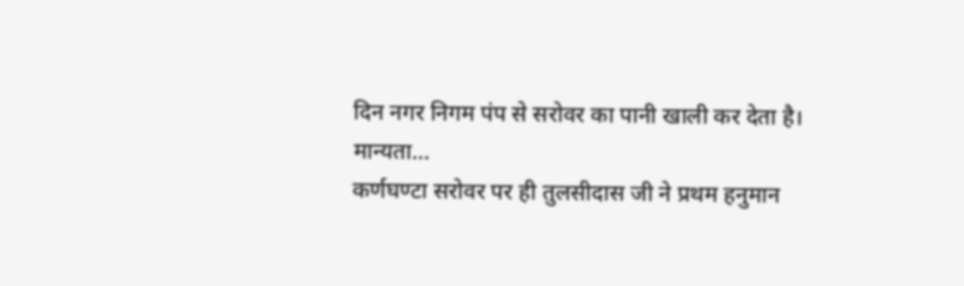दिन नगर निगम पंप से सरोवर का पानी खाली कर देता है।
मान्यता…
कर्णघण्टा सरोवर पर ही तुलसीदास जी ने प्रथम हनुमान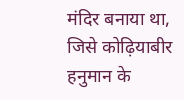मंदिर बनाया था, जिसे कोढ़ियाबीर हनुमान के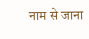नाम से जाना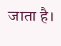जाता है।